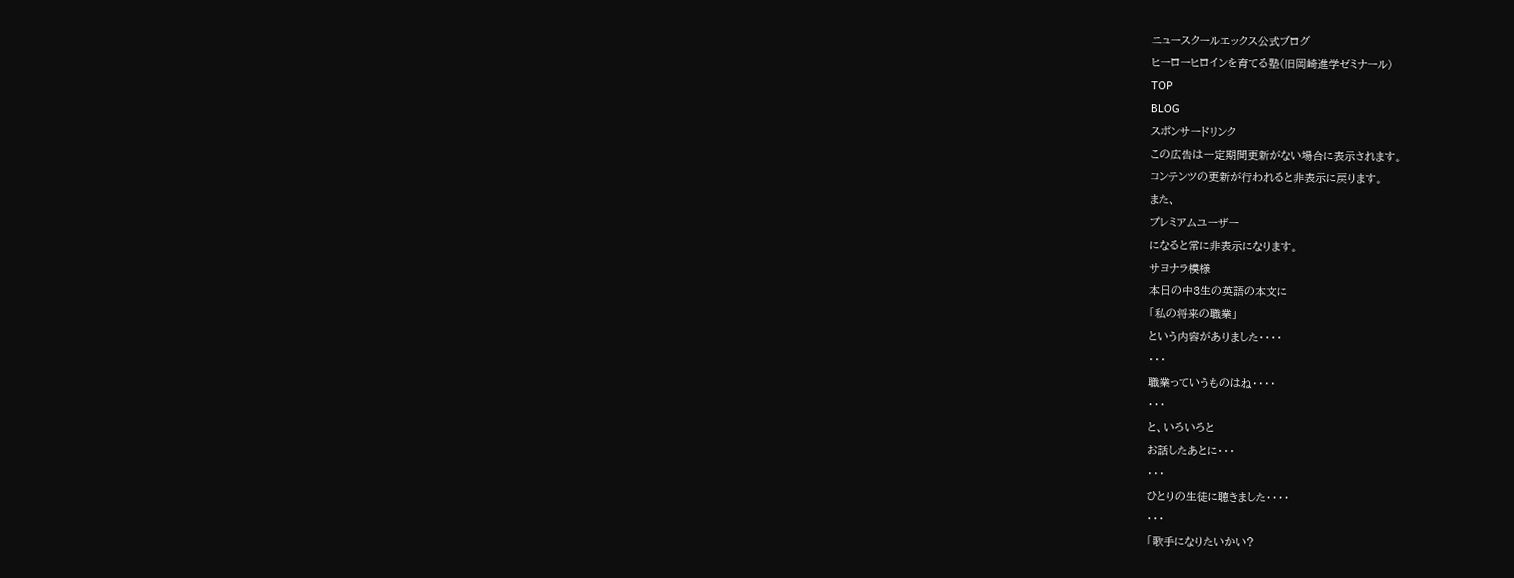ニュースクールエックス公式ブログ
ヒーローヒロインを育てる塾(旧岡崎進学ゼミナール)
TOP
BLOG
スポンサードリンク
この広告は一定期間更新がない場合に表示されます。
コンテンツの更新が行われると非表示に戻ります。
また、
プレミアムユーザー
になると常に非表示になります。
サヨナラ模様
本日の中3生の英語の本文に
「私の将来の職業」
という内容がありました・・・・
・・・
職業っていうものはね・・・・
・・・
と、いろいろと
お話したあとに・・・
・・・
ひとりの生徒に聴きました・・・・
・・・
「歌手になりたいかい?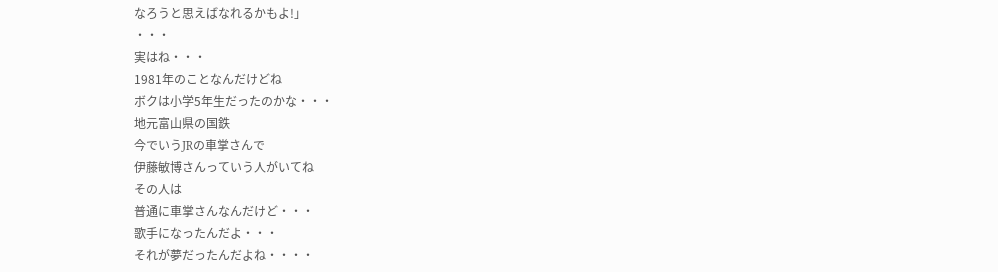なろうと思えばなれるかもよ!」
・・・
実はね・・・
1981年のことなんだけどね
ボクは小学5年生だったのかな・・・
地元富山県の国鉄
今でいうJRの車掌さんで
伊藤敏博さんっていう人がいてね
その人は
普通に車掌さんなんだけど・・・
歌手になったんだよ・・・
それが夢だったんだよね・・・・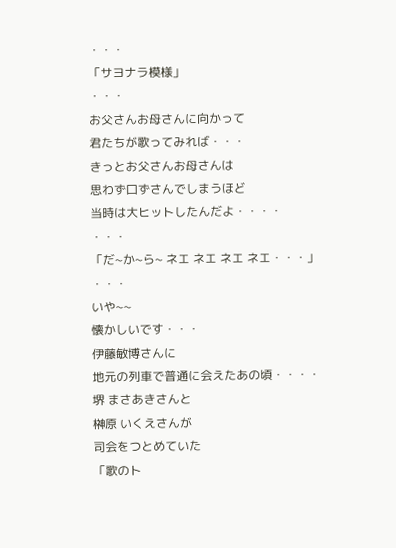・・・
「サヨナラ模様」
・・・
お父さんお母さんに向かって
君たちが歌ってみれば・・・
きっとお父さんお母さんは
思わず口ずさんでしまうほど
当時は大ヒットしたんだよ・・・・
・・・
「だ~か~ら~ ネエ ネエ ネエ ネエ・・・」
・・・
いや~~
懐かしいです・・・
伊藤敏博さんに
地元の列車で普通に会えたあの頃・・・・
堺 まさあきさんと
榊原 いくえさんが
司会をつとめていた
「歌のト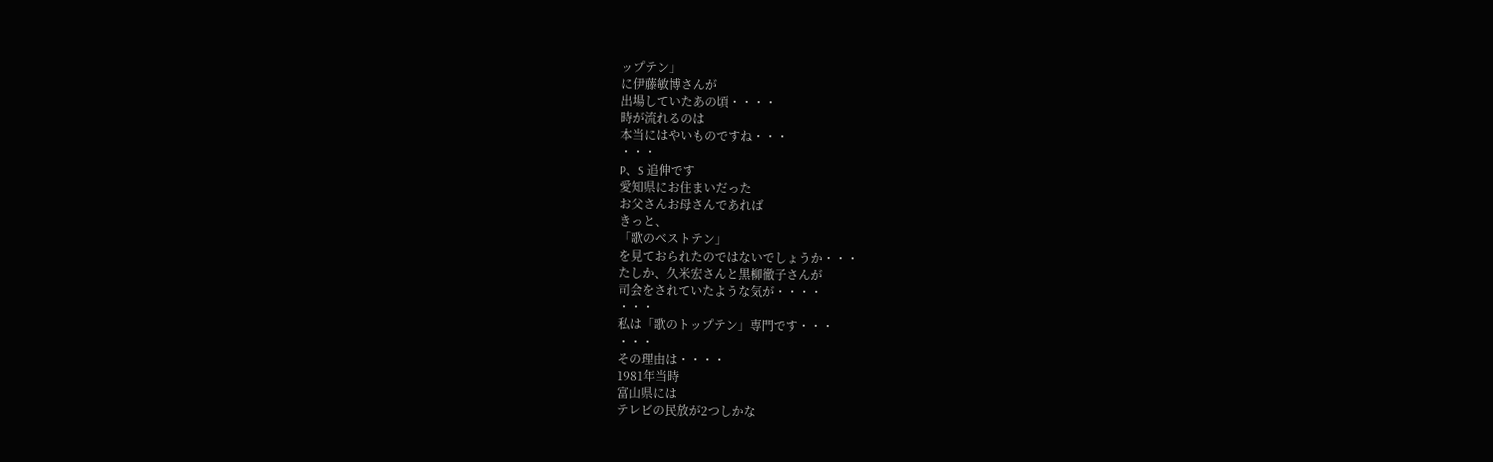ップテン」
に伊藤敏博さんが
出場していたあの頃・・・・
時が流れるのは
本当にはやいものですね・・・
・・・
P、S 追伸です
愛知県にお住まいだった
お父さんお母さんであれば
きっと、
「歌のベストテン」
を見ておられたのではないでしょうか・・・
たしか、久米宏さんと黒柳徹子さんが
司会をされていたような気が・・・・
・・・
私は「歌のトップテン」専門です・・・
・・・
その理由は・・・・
1981年当時
富山県には
テレビの民放が2つしかな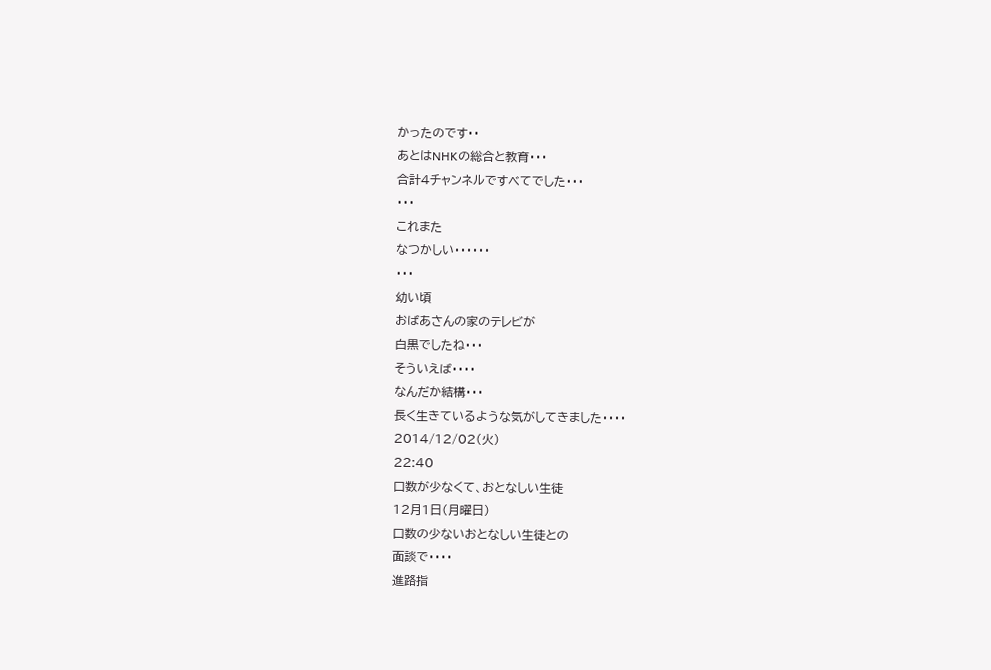かったのです・・
あとはNHKの総合と教育・・・
合計4チャンネルですべてでした・・・
・・・
これまた
なつかしい・・・・・・
・・・
幼い頃
おばあさんの家のテレビが
白黒でしたね・・・
そういえば・・・・
なんだか結構・・・
長く生きているような気がしてきました・・・・
2014/12/02(火)
22:40
口数が少なくて、おとなしい生徒
12月1日(月曜日)
口数の少ないおとなしい生徒との
面談で・・・・
進路指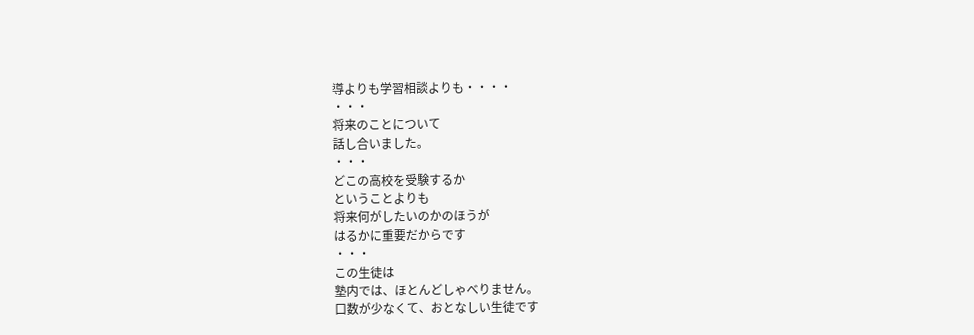導よりも学習相談よりも・・・・
・・・
将来のことについて
話し合いました。
・・・
どこの高校を受験するか
ということよりも
将来何がしたいのかのほうが
はるかに重要だからです
・・・
この生徒は
塾内では、ほとんどしゃべりません。
口数が少なくて、おとなしい生徒です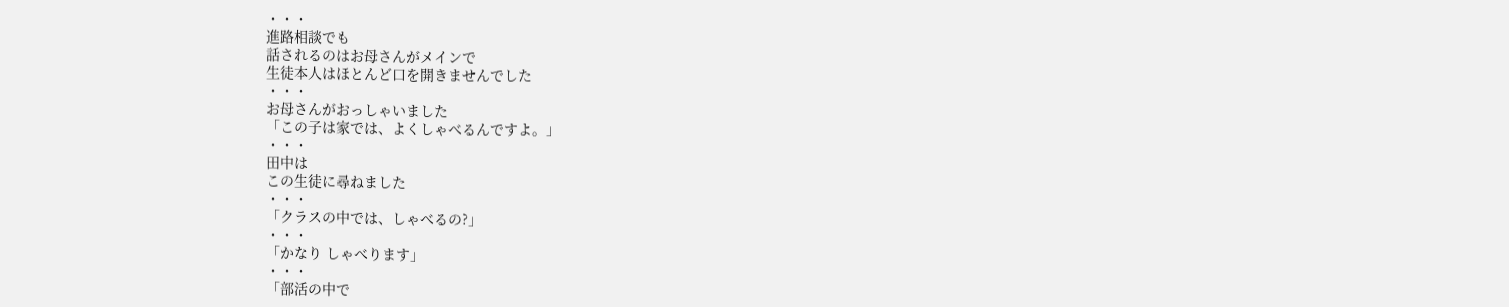・・・
進路相談でも
話されるのはお母さんがメインで
生徒本人はほとんど口を開きませんでした
・・・
お母さんがおっしゃいました
「この子は家では、よくしゃべるんですよ。」
・・・
田中は
この生徒に尋ねました
・・・
「クラスの中では、しゃべるの?」
・・・
「かなり しゃべります」
・・・
「部活の中で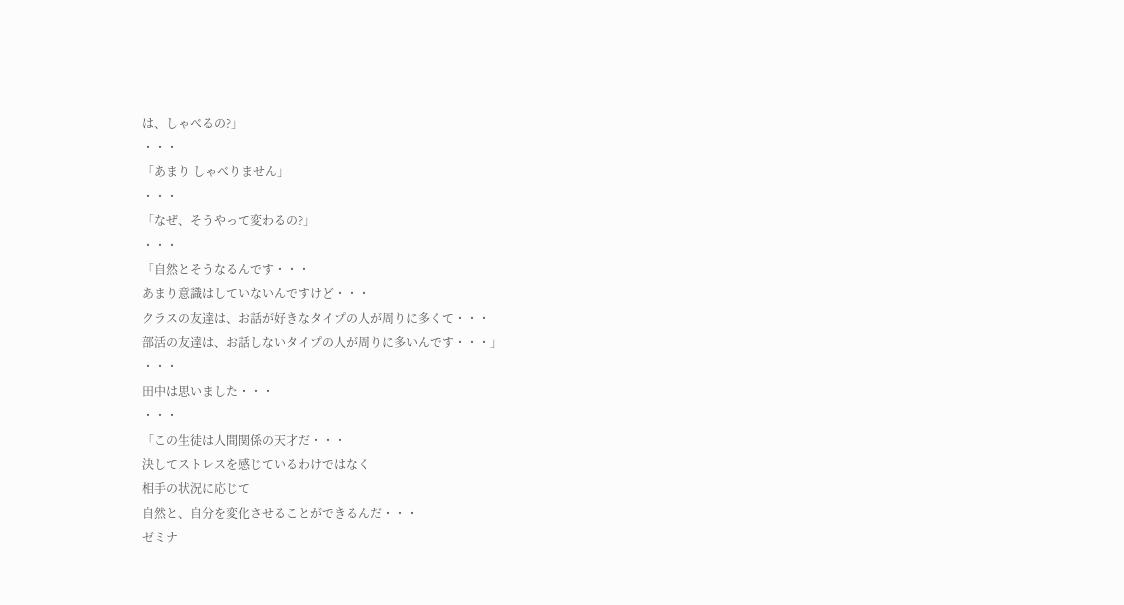は、しゃべるの?」
・・・
「あまり しゃべりません」
・・・
「なぜ、そうやって変わるの?」
・・・
「自然とそうなるんです・・・
あまり意識はしていないんですけど・・・
クラスの友達は、お話が好きなタイプの人が周りに多くて・・・
部活の友達は、お話しないタイプの人が周りに多いんです・・・」
・・・
田中は思いました・・・
・・・
「この生徒は人間関係の天才だ・・・
決してストレスを感じているわけではなく
相手の状況に応じて
自然と、自分を変化させることができるんだ・・・
ゼミナ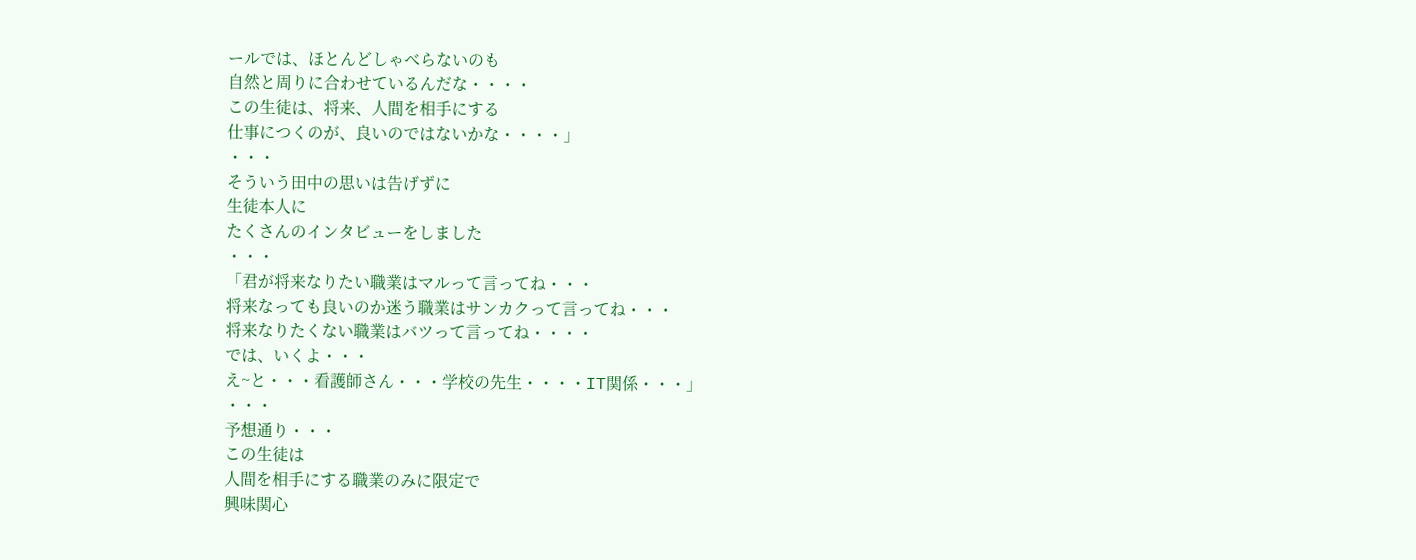ールでは、ほとんどしゃべらないのも
自然と周りに合わせているんだな・・・・
この生徒は、将来、人間を相手にする
仕事につくのが、良いのではないかな・・・・」
・・・
そういう田中の思いは告げずに
生徒本人に
たくさんのインタビューをしました
・・・
「君が将来なりたい職業はマルって言ってね・・・
将来なっても良いのか迷う職業はサンカクって言ってね・・・
将来なりたくない職業はバツって言ってね・・・・
では、いくよ・・・
え~と・・・看護師さん・・・学校の先生・・・・IT関係・・・」
・・・
予想通り・・・
この生徒は
人間を相手にする職業のみに限定で
興味関心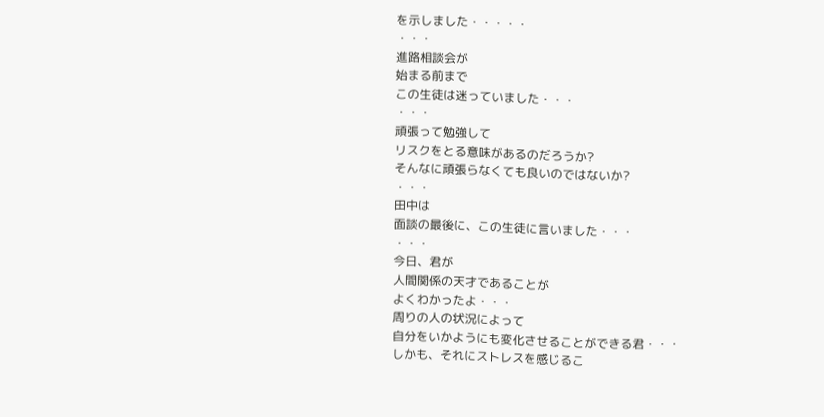を示しました・・・・・
・・・
進路相談会が
始まる前まで
この生徒は迷っていました・・・
・・・
頑張って勉強して
リスクをとる意味があるのだろうか?
そんなに頑張らなくても良いのではないか?
・・・
田中は
面談の最後に、この生徒に言いました・・・
・・・
今日、君が
人間関係の天才であることが
よくわかったよ・・・
周りの人の状況によって
自分をいかようにも変化させることができる君・・・
しかも、それにストレスを感じるこ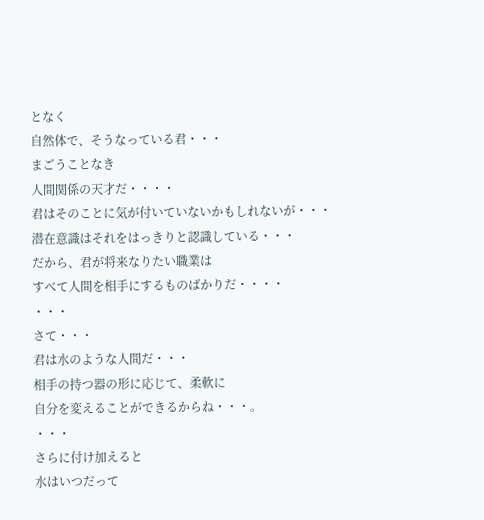となく
自然体で、そうなっている君・・・
まごうことなき
人間関係の天才だ・・・・
君はそのことに気が付いていないかもしれないが・・・
潜在意識はそれをはっきりと認識している・・・
だから、君が将来なりたい職業は
すべて人間を相手にするものばかりだ・・・・
・・・
さて・・・
君は水のような人間だ・・・
相手の持つ器の形に応じて、柔軟に
自分を変えることができるからね・・・。
・・・
さらに付け加えると
水はいつだって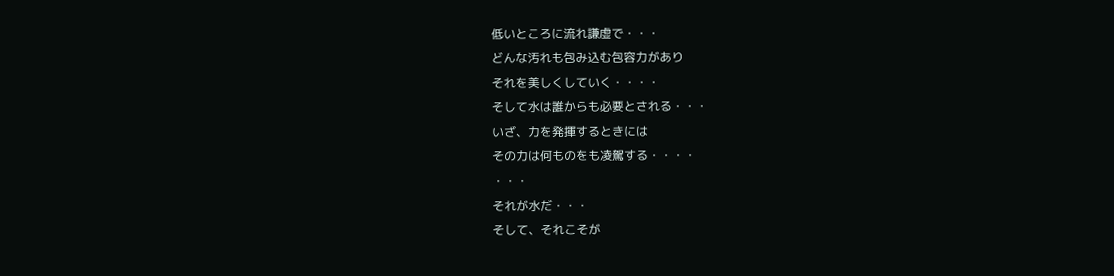低いところに流れ謙虚で・・・
どんな汚れも包み込む包容力があり
それを美しくしていく・・・・
そして水は誰からも必要とされる・・・
いざ、力を発揮するときには
その力は何ものをも凌駕する・・・・
・・・
それが水だ・・・
そして、それこそが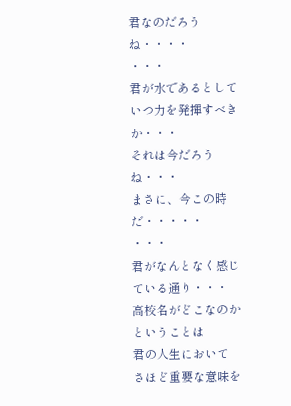君なのだろうね・・・・
・・・
君が水であるとして
いつ力を発揮すべきか・・・
それは今だろうね・・・
まさに、今この時だ・・・・・
・・・
君がなんとなく感じている通り・・・
高校名がどこなのかということは
君の人生において
さほど重要な意味を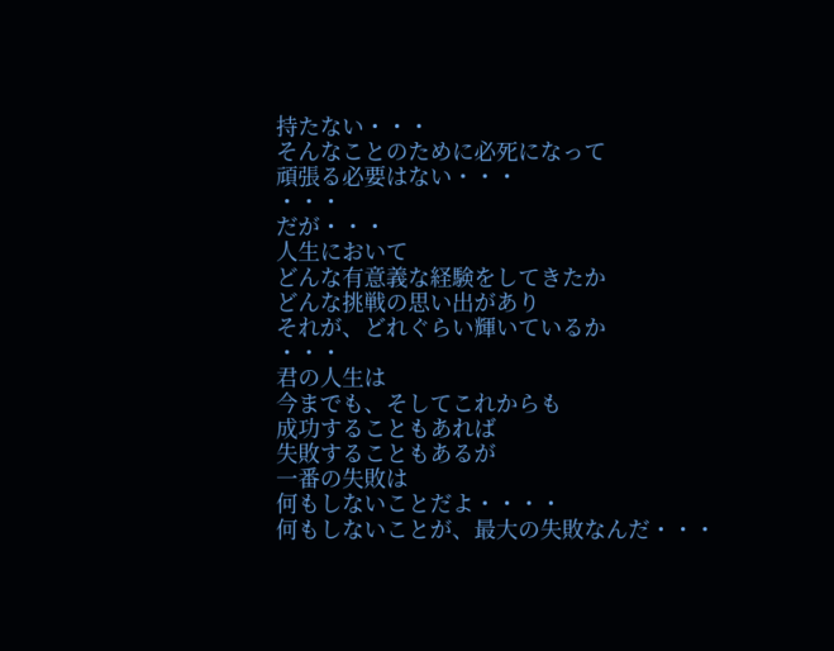持たない・・・
そんなことのために必死になって
頑張る必要はない・・・
・・・
だが・・・
人生において
どんな有意義な経験をしてきたか
どんな挑戦の思い出があり
それが、どれぐらい輝いているか
・・・
君の人生は
今までも、そしてこれからも
成功することもあれば
失敗することもあるが
一番の失敗は
何もしないことだよ・・・・
何もしないことが、最大の失敗なんだ・・・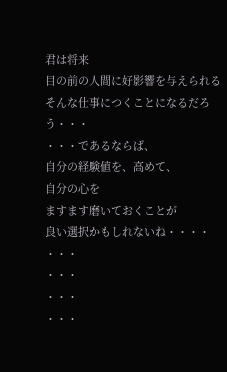君は将来
目の前の人間に好影響を与えられる
そんな仕事につくことになるだろう・・・
・・・であるならば、
自分の経験値を、高めて、
自分の心を
ますます磨いておくことが
良い選択かもしれないね・・・・
・・・
・・・
・・・
・・・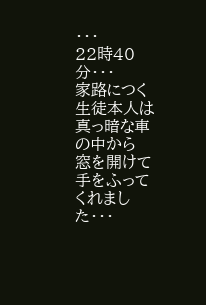・・・
22時40分・・・
家路につく生徒本人は
真っ暗な車の中から
窓を開けて手をふってくれました・・・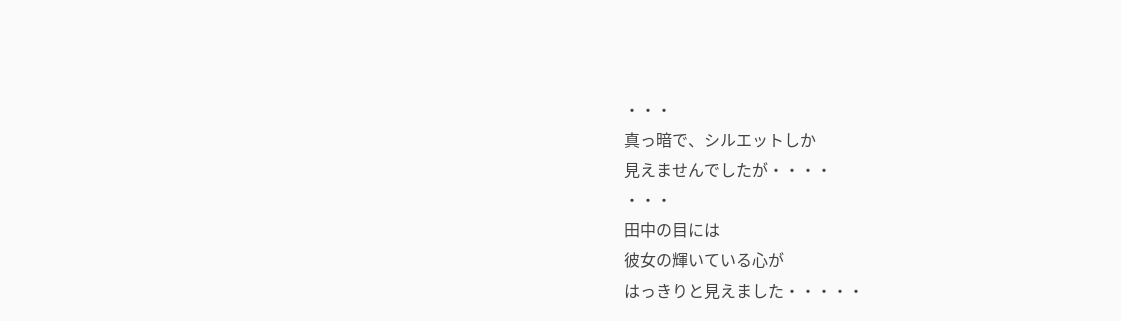・・・
真っ暗で、シルエットしか
見えませんでしたが・・・・
・・・
田中の目には
彼女の輝いている心が
はっきりと見えました・・・・・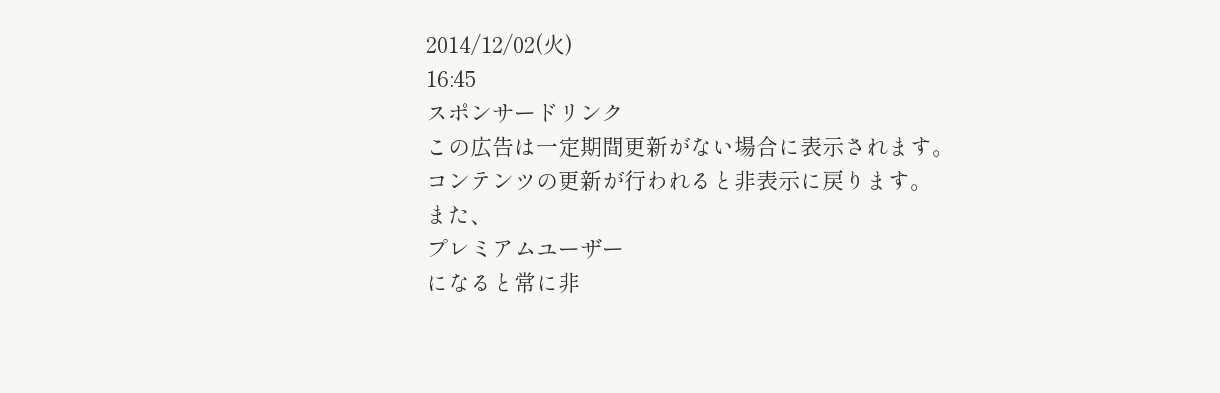2014/12/02(火)
16:45
スポンサードリンク
この広告は一定期間更新がない場合に表示されます。
コンテンツの更新が行われると非表示に戻ります。
また、
プレミアムユーザー
になると常に非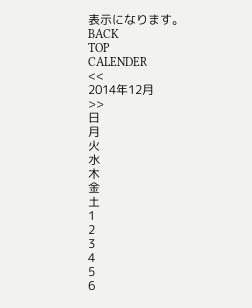表示になります。
BACK
TOP
CALENDER
<<
2014年12月
>>
日
月
火
水
木
金
土
1
2
3
4
5
6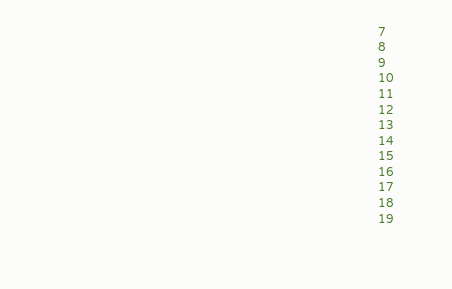7
8
9
10
11
12
13
14
15
16
17
18
19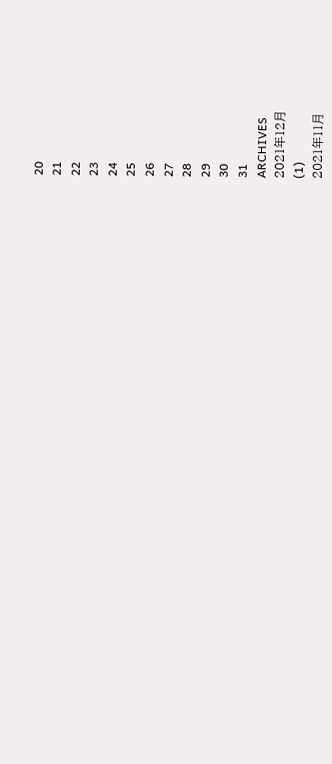20
21
22
23
24
25
26
27
28
29
30
31
ARCHIVES
2021年12月
(1)
2021年11月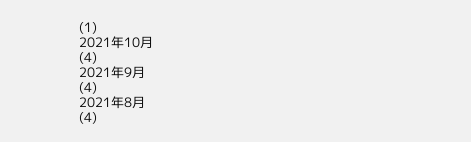(1)
2021年10月
(4)
2021年9月
(4)
2021年8月
(4)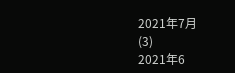2021年7月
(3)
2021年6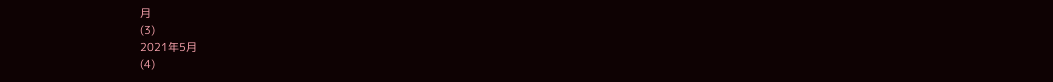月
(3)
2021年5月
(4)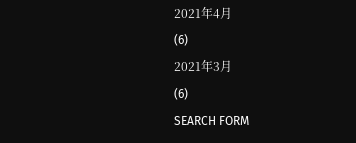2021年4月
(6)
2021年3月
(6)
SEARCH FORM